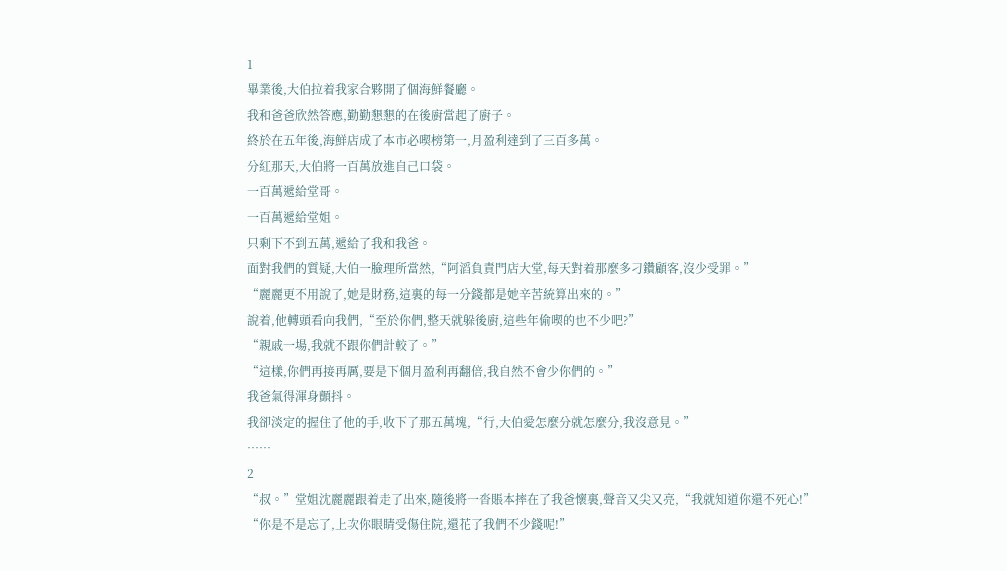1
畢業後,大伯拉着我家合夥開了個海鮮餐廳。
我和爸爸欣然答應,勤勤懇懇的在後廚當起了廚子。
終於在五年後,海鮮店成了本市必喫榜第一,月盈利達到了三百多萬。
分紅那天,大伯將一百萬放進自己口袋。
一百萬遞給堂哥。
一百萬遞給堂姐。
只剩下不到五萬,遞給了我和我爸。
面對我們的質疑,大伯一臉理所當然,“阿滔負責門店大堂,每天對着那麼多刁鑽顧客,沒少受罪。”
“麗麗更不用說了,她是財務,這裏的每一分錢都是她辛苦統算出來的。”
說着,他轉頭看向我們,“至於你們,整天就躲後廚,這些年偷喫的也不少吧?”
“親戚一場,我就不跟你們計較了。”
“這樣,你們再接再厲,要是下個月盈利再翻倍,我自然不會少你們的。”
我爸氣得渾身顫抖。
我卻淡定的握住了他的手,收下了那五萬塊,“行,大伯愛怎麼分就怎麼分,我沒意見。”
……
2
“叔。”堂姐沈麗麗跟着走了出來,隨後將一沓賬本摔在了我爸懷裏,聲音又尖又亮,“我就知道你還不死心!”
“你是不是忘了,上次你眼睛受傷住院,還花了我們不少錢呢!”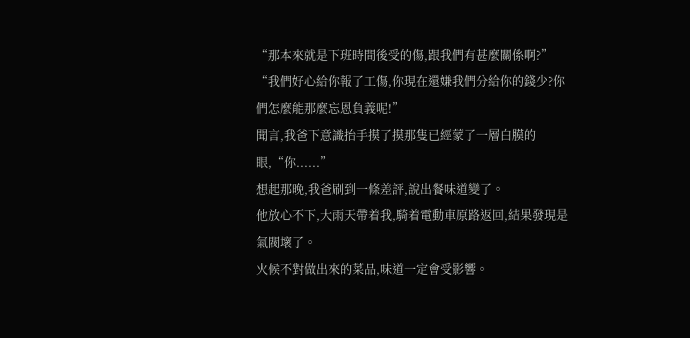“那本來就是下班時間後受的傷,跟我們有甚麼關係啊?”
“我們好心給你報了工傷,你現在還嫌我們分給你的錢少?你們怎麼能那麼忘恩負義呢!”
聞言,我爸下意識抬手摸了摸那隻已經蒙了一層白膜的眼,“你......”
想起那晚,我爸刷到一條差評,說出餐味道變了。
他放心不下,大雨天帶着我,騎着電動車原路返回,結果發現是氣閥壞了。
火候不對做出來的菜品,味道一定會受影響。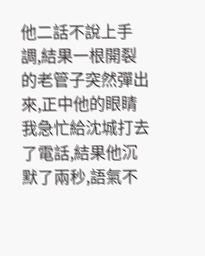他二話不說上手調,結果一根開裂的老管子突然彈出來,正中他的眼睛
我急忙給沈城打去了電話,結果他沉默了兩秒,語氣不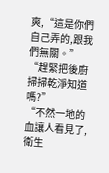爽,“這是你們自己弄的,跟我們無關。”
“趕緊把後廚掃掃乾淨知道嗎?”
“不然一地的血讓人看見了,衛生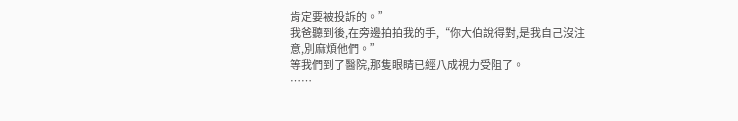肯定要被投訴的。”
我爸聽到後,在旁邊拍拍我的手,“你大伯說得對,是我自己沒注意,別麻煩他們。”
等我們到了醫院,那隻眼睛已經八成視力受阻了。
……